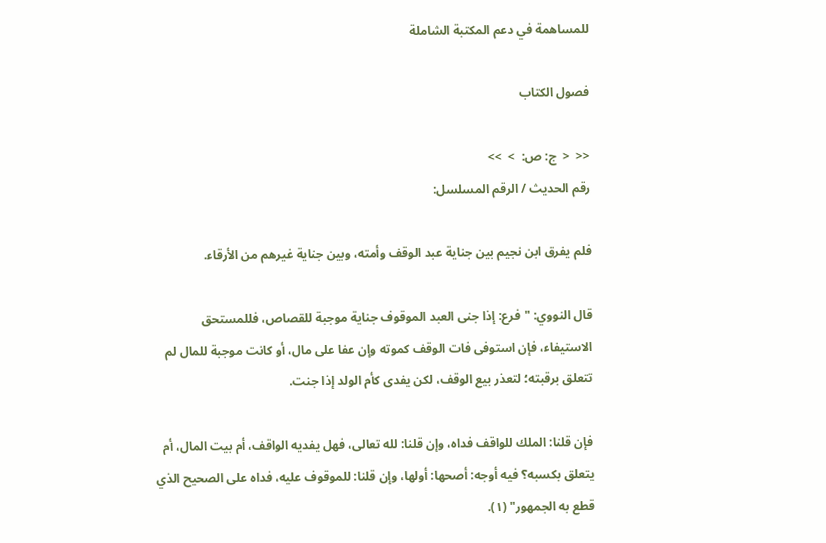للمساهمة في دعم المكتبة الشاملة

فصول الكتاب

<<  <  ج: ص:  >  >>
رقم الحديث / الرقم المسلسل:

فلم يفرق ابن نجيم بين جناية عبد الوقف وأمته، وبين جناية غيرهم من الأرقاء.

قال النووي: "فرع: إذا جنى العبد الموقوف جناية موجبة للقصاص، فللمستحق الاستيفاء، فإن استوفى فات الوقف كموته وإن عفا على مال، أو كانت موجبة للمال لم تتعلق برقبته؛ لتعذر بيع الوقف، لكن يفدى كأم الولد إذا جنت.

فإن قلنا: الملك للواقف فداه، وإن قلنا: لله تعالى، فهل يفديه الواقف، أم بيت المال، أم يتعلق بكسبه؟ فيه أوجه: أصحها: أولها، وإن قلنا: للموقوف عليه، فداه على الصحيح الذي قطع به الجمهور" (١).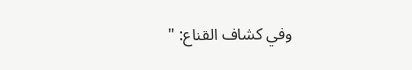وفي كشاف القناع: "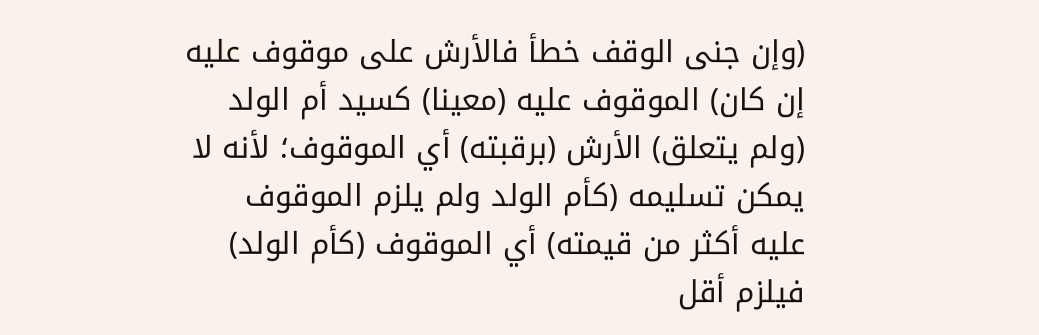(وإن جنى الوقف خطأ فالأرش على موقوف عليه إن كان) الموقوف عليه (معينا) كسيد أم الولد (ولم يتعلق) الأرش (برقبته) أي الموقوف؛ لأنه لا يمكن تسليمه (كأم الولد ولم يلزم الموقوف عليه أكثر من قيمته) أي الموقوف (كأم الولد) فيلزم أقل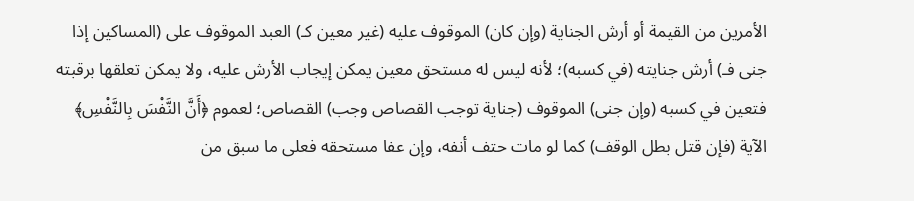الأمرين من القيمة أو أرش الجناية (وإن كان) الموقوف عليه (غير معين كـ) العبد الموقوف على (المساكين إذا جنى فـ) أرش جنايته (في كسبه)؛ لأنه ليس له مستحق معين يمكن إيجاب الأرش عليه، ولا يمكن تعلقها برقبته فتعين في كسبه (وإن جنى) الموقوف (جناية توجب القصاص وجب) القصاص؛ لعموم ﴿أَنَّ النَّفْسَ بِالنَّفْسِ﴾ الآية (فإن قتل بطل الوقف) كما لو مات حتف أنفه، وإن عفا مستحقه فعلى ما سبق من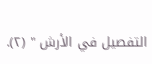التفصيل في الأرش " (٢).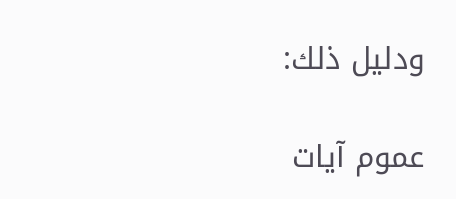ودليل ذلك:

عموم آيات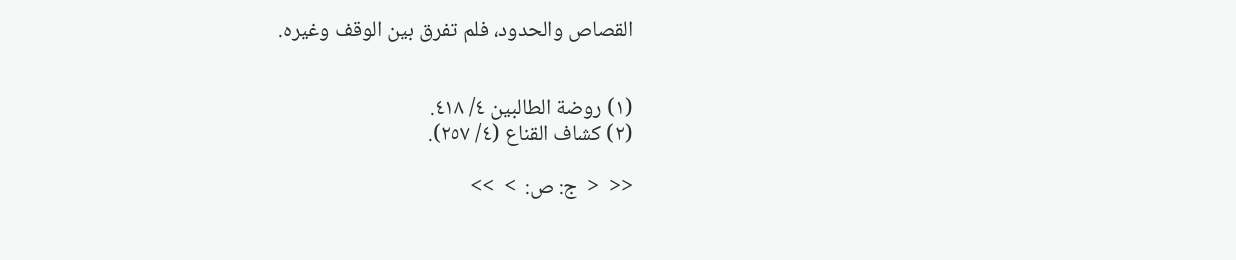القصاص والحدود، فلم تفرق بين الوقف وغيره.


(١) روضة الطالبين ٤/ ٤١٨.
(٢) كشاف القناع (٤/ ٢٥٧).

<<  <  ج: ص:  >  >>